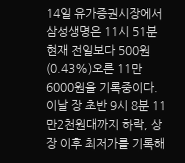14일 유가증권시장에서 삼성생명은 11시 51분 현재 전일보다 500원(0.43%)오른 11만6000원을 기록중이다.
이날 장 초반 9시 8분 11만2천원대까지 하락, 상장 이후 최저가를 기록해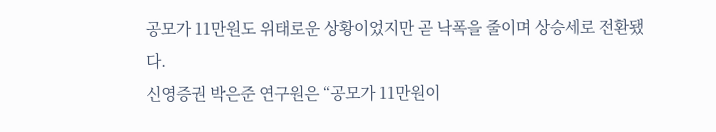공모가 11만원도 위태로운 상황이었지만 곧 낙폭을 줄이며 상승세로 전환됐다.
신영증권 박은준 연구원은 “공모가 11만원이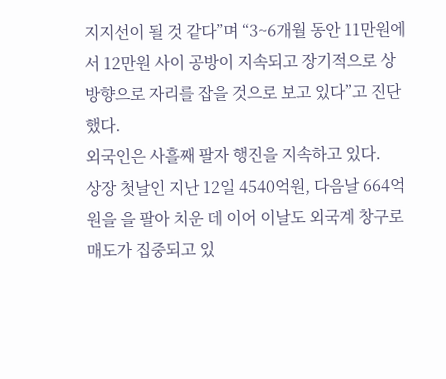지지선이 될 것 같다”며 “3~6개월 동안 11만원에서 12만원 사이 공방이 지속되고 장기적으로 상방향으로 자리를 잡을 것으로 보고 있다”고 진단했다.
외국인은 사흘째 팔자 행진을 지속하고 있다.
상장 첫날인 지난 12일 4540억원, 다음날 664억원을 을 팔아 치운 데 이어 이날도 외국계 창구로 매도가 집중되고 있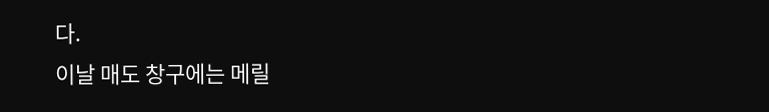다.
이날 매도 창구에는 메릴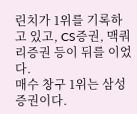린치가 1위를 기록하고 있고, CS증권, 맥쿼리증권 등이 뒤를 이었다.
매수 창구 1위는 삼성증권이다.